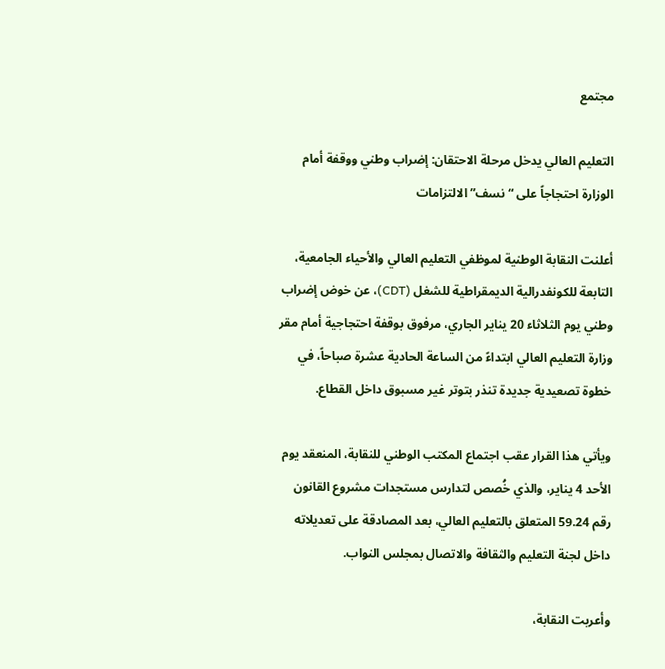مجتمع

التعليم العالي يدخل مرحلة الاحتقان: إضراب وطني ووقفة أمام الوزارة احتجاجاً على “نسف” الالتزامات

أعلنت النقابة الوطنية لموظفي التعليم العالي والأحياء الجامعية، التابعة للكونفدرالية الديمقراطية للشغل (CDT)، عن خوض إضراب وطني يوم الثلاثاء 20 يناير الجاري، مرفوق بوقفة احتجاجية أمام مقر وزارة التعليم العالي ابتداءً من الساعة الحادية عشرة صباحاً، في خطوة تصعيدية جديدة تنذر بتوتر غير مسبوق داخل القطاع.

ويأتي هذا القرار عقب اجتماع المكتب الوطني للنقابة، المنعقد يوم الأحد 4 يناير، والذي خُصص لتدارس مستجدات مشروع القانون رقم 59.24 المتعلق بالتعليم العالي، بعد المصادقة على تعديلاته داخل لجنة التعليم والثقافة والاتصال بمجلس النواب.

وأعربت النقابة،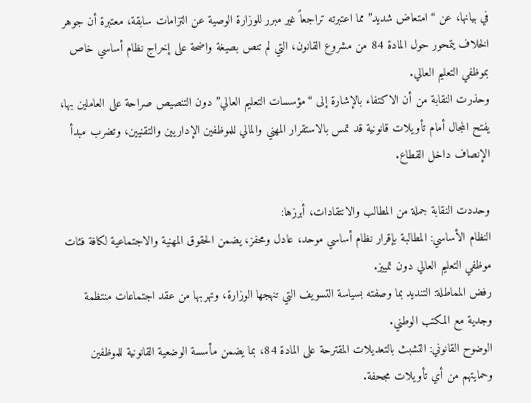في بيانها، عن “امتعاض شديد” مما اعتبرته تراجعاً غير مبرر للوزارة الوصية عن التزامات سابقة، معتبرة أن جوهر الخلاف يتمحور حول المادة 84 من مشروع القانون، التي لم تنص بصيغة واضحة على إخراج نظام أساسي خاص بموظفي التعليم العالي.
وحذرت النقابة من أن الاكتفاء بالإشارة إلى “مؤسسات التعليم العالي” دون التنصيص صراحة على العاملين بها، يفتح المجال أمام تأويلات قانونية قد تمس بالاستقرار المهني والمالي للموظفين الإداريين والتقنيين، وتضرب مبدأ الإنصاف داخل القطاع.

وحددت النقابة جملة من المطالب والانتقادات، أبرزها:
النظام الأساسي: المطالبة بإقرار نظام أساسي موحد، عادل ومحفز، يضمن الحقوق المهنية والاجتماعية لكافة فئات موظفي التعليم العالي دون تمييز.
رفض المماطلة: التنديد بما وصفته بسياسة التسويف التي تنهجها الوزارة، وتهربها من عقد اجتماعات منتظمة وجدية مع المكتب الوطني.
الوضوح القانوني: التشبث بالتعديلات المقترحة على المادة 84، بما يضمن مأسسة الوضعية القانونية للموظفين وحمايتهم من أي تأويلات مجحفة.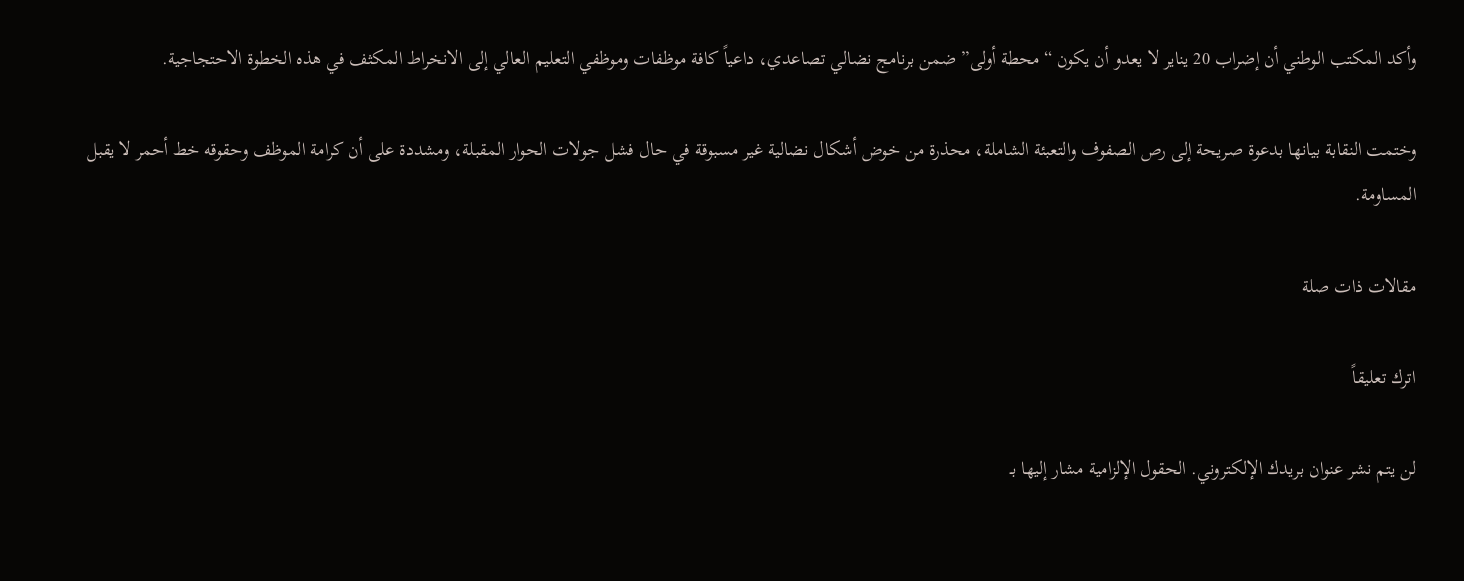وأكد المكتب الوطني أن إضراب 20 يناير لا يعدو أن يكون “محطة أولى” ضمن برنامج نضالي تصاعدي، داعياً كافة موظفات وموظفي التعليم العالي إلى الانخراط المكثف في هذه الخطوة الاحتجاجية.

وختمت النقابة بيانها بدعوة صريحة إلى رص الصفوف والتعبئة الشاملة، محذرة من خوض أشكال نضالية غير مسبوقة في حال فشل جولات الحوار المقبلة، ومشددة على أن كرامة الموظف وحقوقه خط أحمر لا يقبل المساومة.

مقالات ذات صلة

اترك تعليقاً

لن يتم نشر عنوان بريدك الإلكتروني. الحقول الإلزامية مشار إليها بـ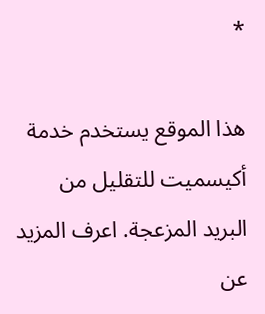*

هذا الموقع يستخدم خدمة أكيسميت للتقليل من البريد المزعجة. اعرف المزيد عن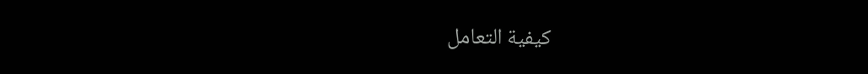كيفية التعامل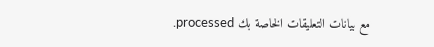مع بيانات التعليقات الخاصة بك processed.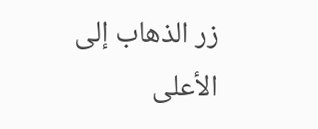زر الذهاب إلى الأعلى